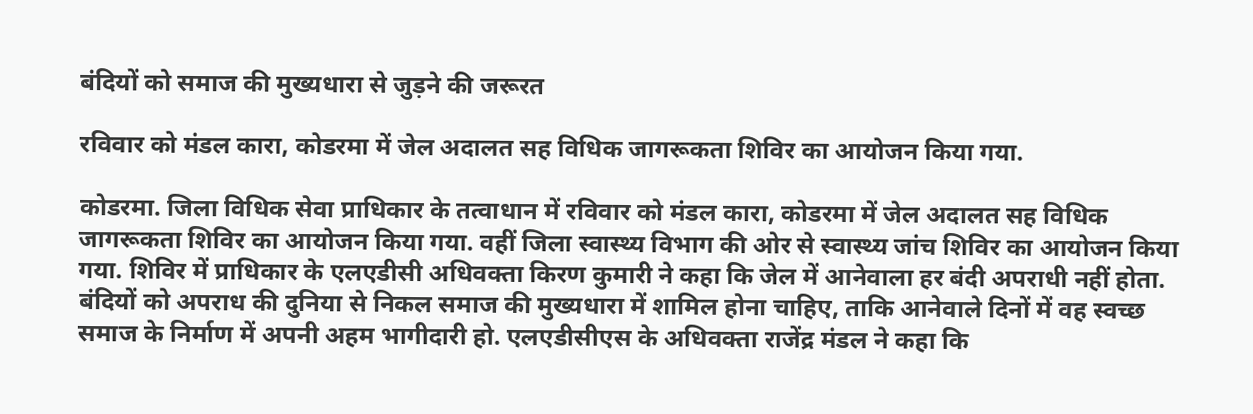बंदियों को समाज की मुख्यधारा से जुड़ने की जरूरत

रविवार को मंडल कारा, कोडरमा में जेल अदालत सह विधिक जागरूकता शिविर का आयोजन किया गया.

कोडरमा. जिला विधिक सेवा प्राधिकार के तत्वाधान में रविवार को मंडल कारा, कोडरमा में जेल अदालत सह विधिक जागरूकता शिविर का आयोजन किया गया. वहीं जिला स्वास्थ्य विभाग की ओर से स्वास्थ्य जांच शिविर का आयोजन किया गया. शिविर में प्राधिकार के एलएडीसी अधिवक्ता किरण कुमारी ने कहा कि जेल में आनेवाला हर बंदी अपराधी नहीं होता. बंदियों को अपराध की दुनिया से निकल समाज की मुख्यधारा में शामिल होना चाहिए, ताकि आनेवाले दिनों में वह स्वच्छ समाज के निर्माण में अपनी अहम भागीदारी हो. एलएडीसीएस के अधिवक्ता राजेंद्र मंडल ने कहा कि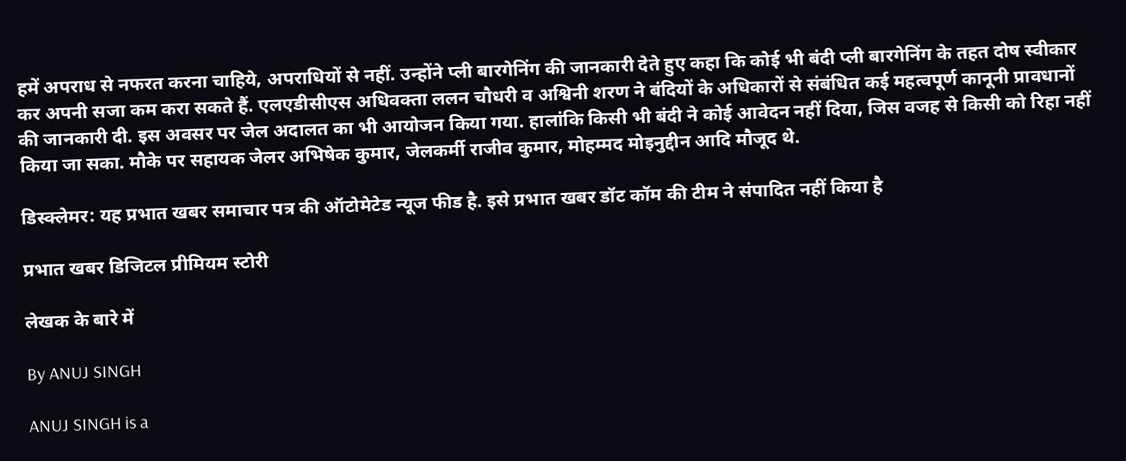हमें अपराध से नफरत करना चाहिये, अपराधियों से नहीं. उन्होंने प्ली बारगेनिंग की जानकारी देते हुए कहा कि कोई भी बंदी प्ली बारगेनिंग के तहत दोष स्वीकार कर अपनी सजा कम करा सकते हैं. एलएडीसीएस अधिवक्ता ललन चौधरी व अश्विनी शरण ने बंदियों के अधिकारों से संबंधित कई महत्वपूर्ण कानूनी प्रावधानों की जानकारी दी. इस अवसर पर जेल अदालत का भी आयोजन किया गया. हालांकि किसी भी बंदी ने कोई आवेदन नहीं दिया, जिस वजह से किसी को रिहा नहीं किया जा सका. मौके पर सहायक जेलर अभिषेक कुमार, जेलकर्मी राजीव कुमार, मोहम्मद मोइनुद्दीन आदि मौजूद थे.

डिस्क्लेमर: यह प्रभात खबर समाचार पत्र की ऑटोमेटेड न्यूज फीड है. इसे प्रभात खबर डॉट कॉम की टीम ने संपादित नहीं किया है

प्रभात खबर डिजिटल प्रीमियम स्टोरी

लेखक के बारे में

By ANUJ SINGH

ANUJ SINGH is a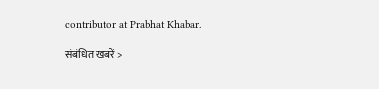contributor at Prabhat Khabar.

संबंधित खबरें >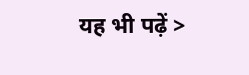यह भी पढ़ें >